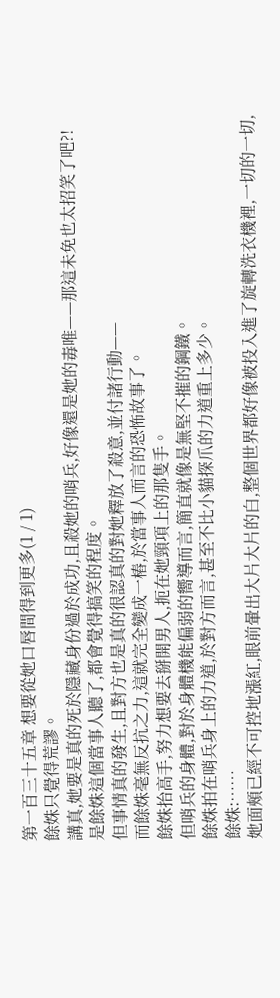第一百三十五章 想要從她口唇間得到更多(1 / 1)
餘姝只覺得荒謬。
講真,她要是真的死於隱藏身份過於成功,且殺她的哨兵,好像還是她的毒唯——那這未免也太招笑了吧?!
是餘姝這個當事人聽了,都會覺得搞笑的程度。
但事情真的發生,且對方也是真的很認真的對她釋放了殺意,並付諸行動——
而餘姝毫無反抗之力,這就完全變成一樁,於當事人而言的恐怖故事了。
餘姝抬高手,努力想要去掰開男人,扼在她頸項上的那隻手。
但哨兵的身體,對於身體機能偏弱的嚮導而言,簡直就像是無堅不摧的鋼鐵。
餘姝拍在哨兵身上的力道,於對方而言,甚至不比小貓探爪的力道重上多少。
餘姝:……
她面頰已經不可控地漲紅,眼前暈出大片大片的白,整個世界都好像被投入進了旋轉洗衣機裡,一切的一切,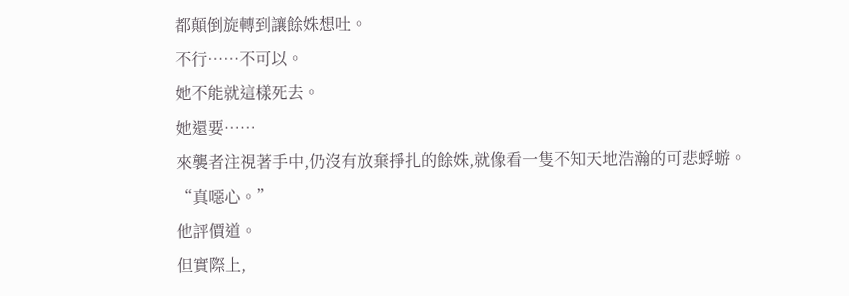都顛倒旋轉到讓餘姝想吐。
不行……不可以。
她不能就這樣死去。
她還要……
來襲者注視著手中,仍沒有放棄掙扎的餘姝,就像看一隻不知天地浩瀚的可悲蜉蝣。
“真噁心。”
他評價道。
但實際上,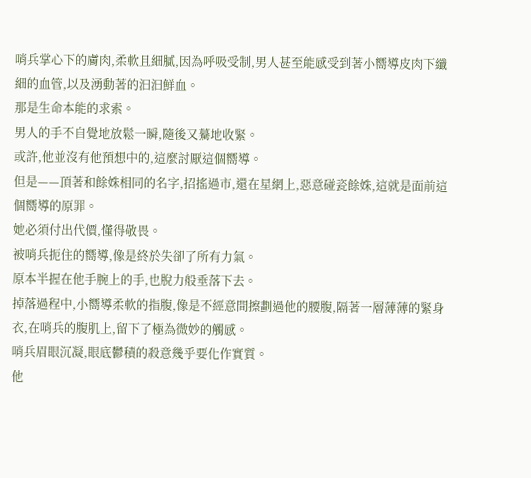哨兵掌心下的膚肉,柔軟且細膩,因為呼吸受制,男人甚至能感受到著小嚮導皮肉下纖細的血管,以及湧動著的汩汩鮮血。
那是生命本能的求索。
男人的手不自覺地放鬆一瞬,隨後又驀地收緊。
或許,他並沒有他預想中的,這麼討厭這個嚮導。
但是——頂著和餘姝相同的名字,招搖過市,還在星網上,惡意碰瓷餘姝,這就是面前這個嚮導的原罪。
她必須付出代價,懂得敬畏。
被哨兵扼住的嚮導,像是終於失卻了所有力氣。
原本半握在他手腕上的手,也脫力般垂落下去。
掉落過程中,小嚮導柔軟的指腹,像是不經意間擦劃過他的腰腹,隔著一層薄薄的緊身衣,在哨兵的腹肌上,留下了極為微妙的觸感。
哨兵眉眼沉凝,眼底鬱積的殺意幾乎要化作實質。
他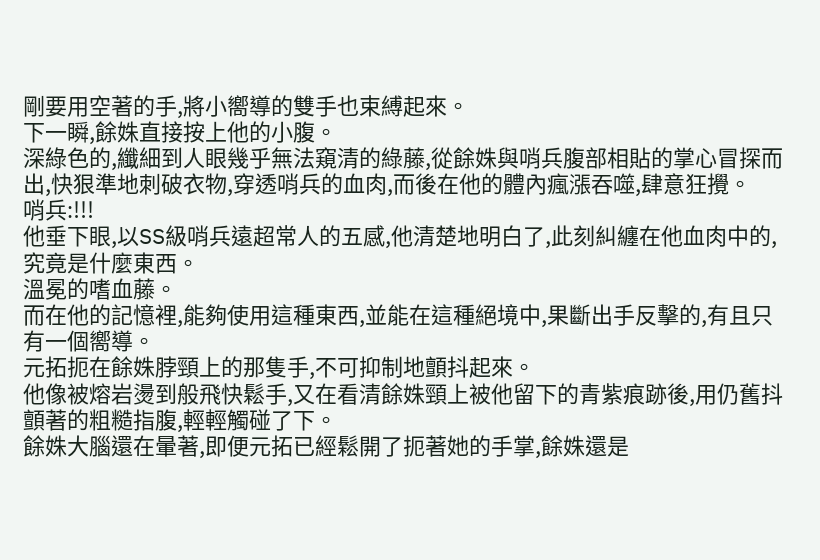剛要用空著的手,將小嚮導的雙手也束縛起來。
下一瞬,餘姝直接按上他的小腹。
深綠色的,纖細到人眼幾乎無法窺清的綠藤,從餘姝與哨兵腹部相貼的掌心冒探而出,快狠準地刺破衣物,穿透哨兵的血肉,而後在他的體內瘋漲吞噬,肆意狂攪。
哨兵:!!!
他垂下眼,以SS級哨兵遠超常人的五感,他清楚地明白了,此刻糾纏在他血肉中的,究竟是什麼東西。
溫冕的嗜血藤。
而在他的記憶裡,能夠使用這種東西,並能在這種絕境中,果斷出手反擊的,有且只有一個嚮導。
元拓扼在餘姝脖頸上的那隻手,不可抑制地顫抖起來。
他像被熔岩燙到般飛快鬆手,又在看清餘姝頸上被他留下的青紫痕跡後,用仍舊抖顫著的粗糙指腹,輕輕觸碰了下。
餘姝大腦還在暈著,即便元拓已經鬆開了扼著她的手掌,餘姝還是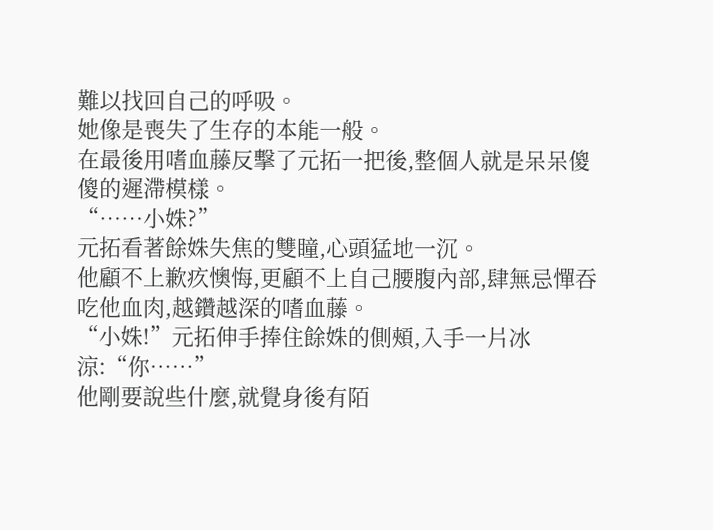難以找回自己的呼吸。
她像是喪失了生存的本能一般。
在最後用嗜血藤反擊了元拓一把後,整個人就是呆呆傻傻的遲滯模樣。
“……小姝?”
元拓看著餘姝失焦的雙瞳,心頭猛地一沉。
他顧不上歉疚懊悔,更顧不上自己腰腹內部,肆無忌憚吞吃他血肉,越鑽越深的嗜血藤。
“小姝!”元拓伸手捧住餘姝的側頰,入手一片冰涼:“你……”
他剛要說些什麼,就覺身後有陌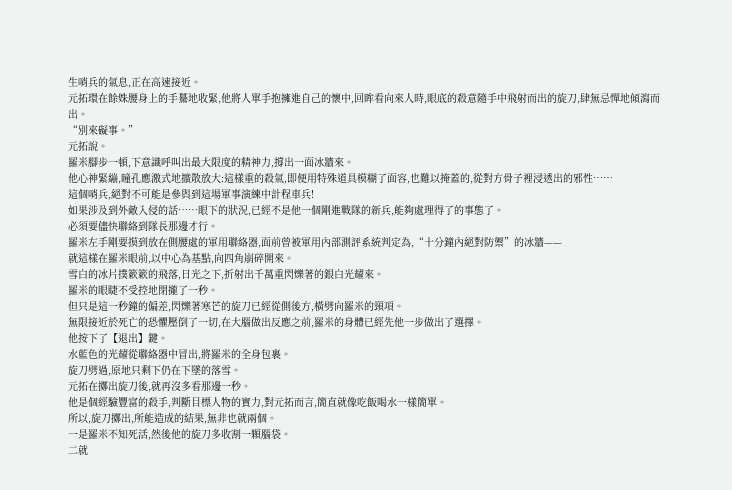生哨兵的氣息,正在高速接近。
元拓環在餘姝腰身上的手驀地收緊,他將人單手抱擁進自己的懷中,回眸看向來人時,眼底的殺意隨手中飛射而出的旋刀,肆無忌憚地傾瀉而出。
“別來礙事。”
元拓說。
羅米腳步一頓,下意識呼叫出最大限度的精神力,撐出一面冰牆來。
他心神緊繃,瞳孔應激式地擴散放大:這樣重的殺氣,即便用特殊道具模糊了面容,也難以掩蓋的,從對方骨子裡浸透出的邪性……
這個哨兵,絕對不可能是參與到這場軍事演練中計程車兵!
如果涉及到外敵入侵的話……眼下的狀況,已經不是他一個剛進戰隊的新兵,能夠處理得了的事態了。
必須要儘快聯絡到隊長那邊才行。
羅米左手剛要摸到放在側腰處的軍用聯絡器,面前曾被軍用內部測評系統判定為,“十分鐘內絕對防禦”的冰牆——
就這樣在羅米眼前,以中心為基點,向四角崩碎開來。
雪白的冰片撲簌簌的飛落,日光之下,折射出千萬重閃爍著的銀白光耀來。
羅米的眼睫不受控地閉攏了一秒。
但只是這一秒鐘的偏差,閃爍著寒芒的旋刀已經從側後方,橫劈向羅米的頸項。
無限接近於死亡的恐懼壓倒了一切,在大腦做出反應之前,羅米的身體已經先他一步做出了選擇。
他按下了【退出】鍵。
水藍色的光耀從聯絡器中冒出,將羅米的全身包裹。
旋刀劈過,原地只剩下仍在下墜的落雪。
元拓在擲出旋刀後,就再沒多看那邊一秒。
他是個經驗豐富的殺手,判斷目標人物的實力,對元拓而言,簡直就像吃飯喝水一樣簡單。
所以,旋刀擲出,所能造成的結果,無非也就兩個。
一是羅米不知死活,然後他的旋刀多收割一顆腦袋。
二就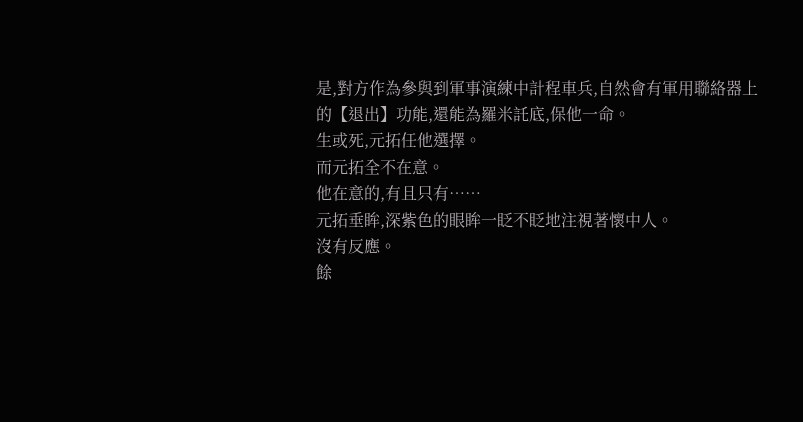是,對方作為參與到軍事演練中計程車兵,自然會有軍用聯絡器上的【退出】功能,還能為羅米託底,保他一命。
生或死,元拓任他選擇。
而元拓全不在意。
他在意的,有且只有……
元拓垂眸,深紫色的眼眸一眨不眨地注視著懷中人。
沒有反應。
餘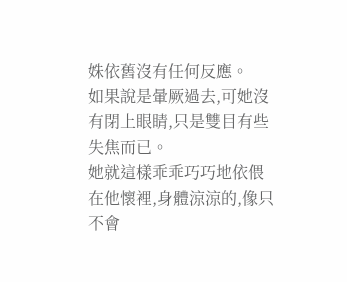姝依舊沒有任何反應。
如果說是暈厥過去,可她沒有閉上眼睛,只是雙目有些失焦而已。
她就這樣乖乖巧巧地依偎在他懷裡,身體涼涼的,像只不會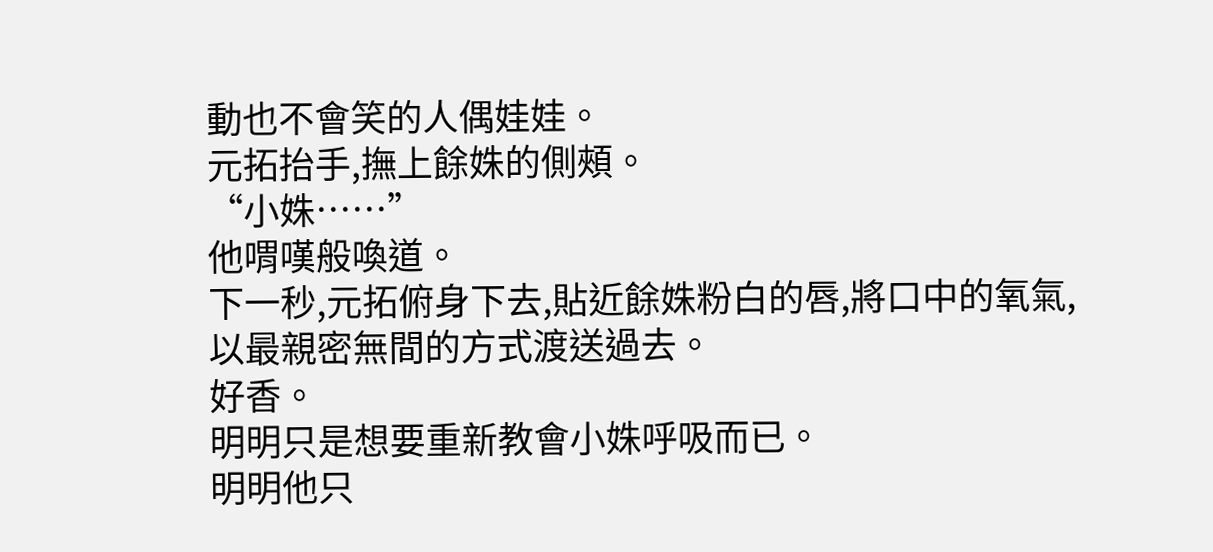動也不會笑的人偶娃娃。
元拓抬手,撫上餘姝的側頰。
“小姝……”
他喟嘆般喚道。
下一秒,元拓俯身下去,貼近餘姝粉白的唇,將口中的氧氣,以最親密無間的方式渡送過去。
好香。
明明只是想要重新教會小姝呼吸而已。
明明他只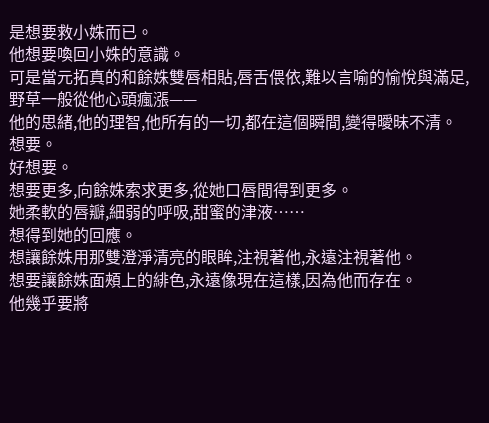是想要救小姝而已。
他想要喚回小姝的意識。
可是當元拓真的和餘姝雙唇相貼,唇舌偎依,難以言喻的愉悅與滿足,野草一般從他心頭瘋漲——
他的思緒,他的理智,他所有的一切,都在這個瞬間,變得曖昧不清。
想要。
好想要。
想要更多,向餘姝索求更多,從她口唇間得到更多。
她柔軟的唇瓣,細弱的呼吸,甜蜜的津液……
想得到她的回應。
想讓餘姝用那雙澄淨清亮的眼眸,注視著他,永遠注視著他。
想要讓餘姝面頰上的緋色,永遠像現在這樣,因為他而存在。
他幾乎要將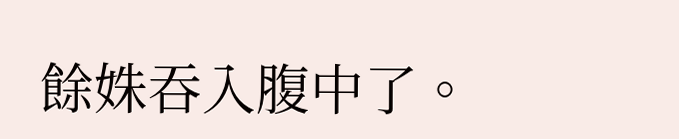餘姝吞入腹中了。